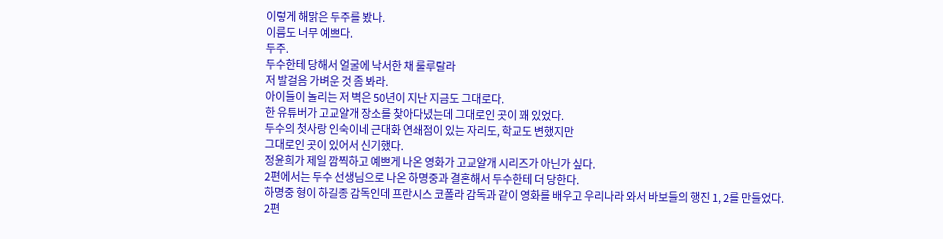이렇게 해맑은 두주를 봤나.
이름도 너무 예쁘다.
두주.
두수한테 당해서 얼굴에 낙서한 채 룰루랄라
저 발걸음 가벼운 것 좀 봐라.
아이들이 놀리는 저 벽은 50년이 지난 지금도 그대로다.
한 유튜버가 고교얄개 장소를 찾아다녔는데 그대로인 곳이 꽤 있었다.
두수의 첫사랑 인숙이네 근대화 연쇄점이 있는 자리도, 학교도 변했지만
그대로인 곳이 있어서 신기했다.
정윤희가 제일 깜찍하고 예쁘게 나온 영화가 고교얄개 시리즈가 아닌가 싶다.
2편에서는 두수 선생님으로 나온 하명중과 결혼해서 두수한테 더 당한다.
하명중 형이 하길종 감독인데 프란시스 코폴라 감독과 같이 영화를 배우고 우리나라 와서 바보들의 행진 1, 2를 만들었다.
2편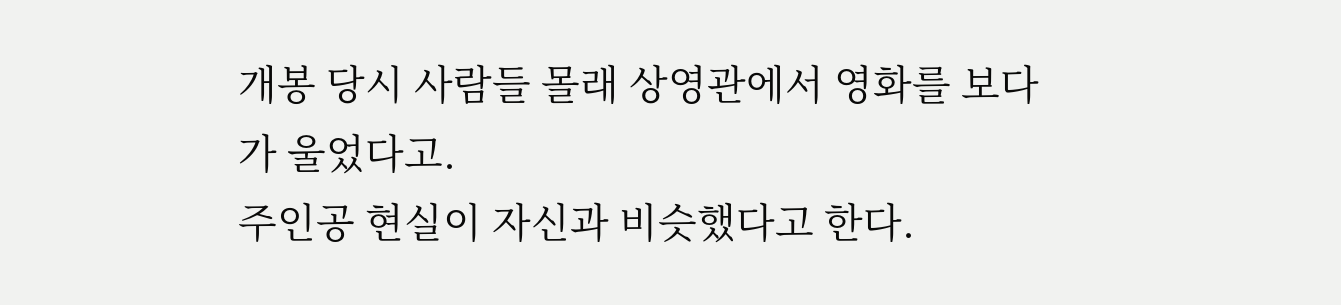개봉 당시 사람들 몰래 상영관에서 영화를 보다가 울었다고.
주인공 현실이 자신과 비슷했다고 한다.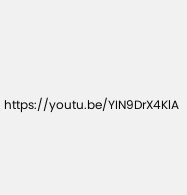https://youtu.be/YIN9DrX4KlA